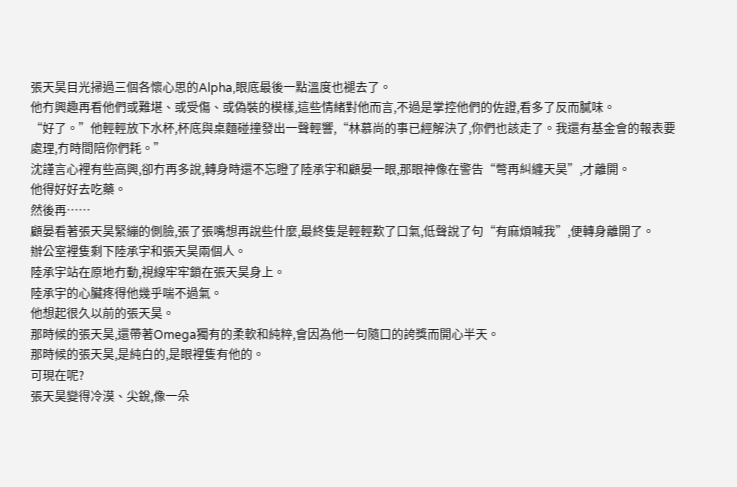張天昊目光掃過三個各懷心思的Alpha,眼底最後一點溫度也褪去了。
他冇興趣再看他們或難堪、或受傷、或偽裝的模樣,這些情緒對他而言,不過是掌控他們的佐證,看多了反而膩味。
“好了。”他輕輕放下水杯,杯底與桌麵碰撞發出一聲輕響,“林慕尚的事已經解決了,你們也該走了。我還有基金會的報表要處理,冇時間陪你們耗。”
沈謹言心裡有些高興,卻冇再多說,轉身時還不忘瞪了陸承宇和顧晏一眼,那眼神像在警告“彆再糾纏天昊”,才離開。
他得好好去吃藥。
然後再……
顧晏看著張天昊緊繃的側臉,張了張嘴想再說些什麼,最終隻是輕輕歎了口氣,低聲說了句“有麻煩喊我”,便轉身離開了。
辦公室裡隻剩下陸承宇和張天昊兩個人。
陸承宇站在原地冇動,視線牢牢鎖在張天昊身上。
陸承宇的心臟疼得他幾乎喘不過氣。
他想起很久以前的張天昊。
那時候的張天昊,還帶著Omega獨有的柔軟和純粹,會因為他一句隨口的誇獎而開心半天。
那時候的張天昊,是純白的,是眼裡隻有他的。
可現在呢?
張天昊變得冷漠、尖銳,像一朵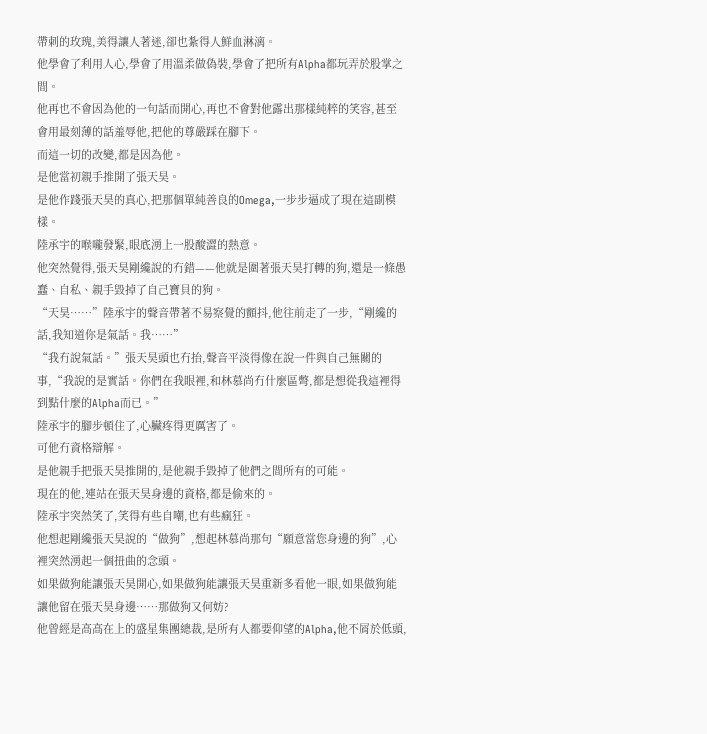帶刺的玫瑰,美得讓人著迷,卻也紮得人鮮血淋漓。
他學會了利用人心,學會了用溫柔做偽裝,學會了把所有Alpha都玩弄於股掌之間。
他再也不會因為他的一句話而開心,再也不會對他露出那樣純粹的笑容,甚至會用最刻薄的話羞辱他,把他的尊嚴踩在腳下。
而這一切的改變,都是因為他。
是他當初親手推開了張天昊。
是他作踐張天昊的真心,把那個單純善良的Omega,一步步逼成了現在這副模樣。
陸承宇的喉嚨發緊,眼底湧上一股酸澀的熱意。
他突然覺得,張天昊剛纔說的冇錯——他就是圍著張天昊打轉的狗,還是一條愚蠢、自私、親手毀掉了自己寶貝的狗。
“天昊……”陸承宇的聲音帶著不易察覺的顫抖,他往前走了一步,“剛纔的話,我知道你是氣話。我……”
“我冇說氣話。”張天昊頭也冇抬,聲音平淡得像在說一件與自己無關的事,“我說的是實話。你們在我眼裡,和林慕尚冇什麼區彆,都是想從我這裡得到點什麼的Alpha而已。”
陸承宇的腳步頓住了,心臟疼得更厲害了。
可他冇資格辯解。
是他親手把張天昊推開的,是他親手毀掉了他們之間所有的可能。
現在的他,連站在張天昊身邊的資格,都是偷來的。
陸承宇突然笑了,笑得有些自嘲,也有些瘋狂。
他想起剛纔張天昊說的“做狗”,想起林慕尚那句“願意當您身邊的狗”,心裡突然湧起一個扭曲的念頭。
如果做狗能讓張天昊開心,如果做狗能讓張天昊重新多看他一眼,如果做狗能讓他留在張天昊身邊……那做狗又何妨?
他曾經是高高在上的盛星集團總裁,是所有人都要仰望的Alpha,他不屑於低頭,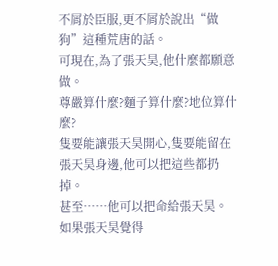不屑於臣服,更不屑於說出“做狗”這種荒唐的話。
可現在,為了張天昊,他什麼都願意做。
尊嚴算什麼?麵子算什麼?地位算什麼?
隻要能讓張天昊開心,隻要能留在張天昊身邊,他可以把這些都扔掉。
甚至……他可以把命給張天昊。
如果張天昊覺得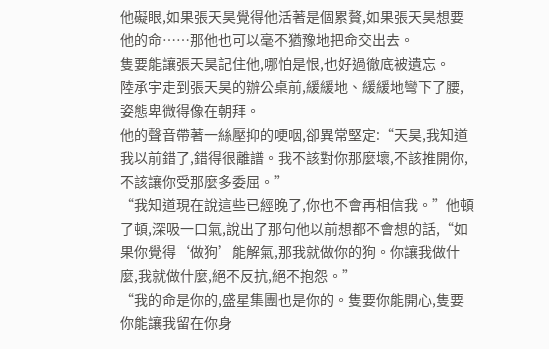他礙眼,如果張天昊覺得他活著是個累贅,如果張天昊想要他的命……那他也可以毫不猶豫地把命交出去。
隻要能讓張天昊記住他,哪怕是恨,也好過徹底被遺忘。
陸承宇走到張天昊的辦公桌前,緩緩地、緩緩地彎下了腰,姿態卑微得像在朝拜。
他的聲音帶著一絲壓抑的哽咽,卻異常堅定:“天昊,我知道我以前錯了,錯得很離譜。我不該對你那麼壞,不該推開你,不該讓你受那麼多委屈。”
“我知道現在說這些已經晚了,你也不會再相信我。”他頓了頓,深吸一口氣,說出了那句他以前想都不會想的話,“如果你覺得‘做狗’能解氣,那我就做你的狗。你讓我做什麼,我就做什麼,絕不反抗,絕不抱怨。”
“我的命是你的,盛星集團也是你的。隻要你能開心,隻要你能讓我留在你身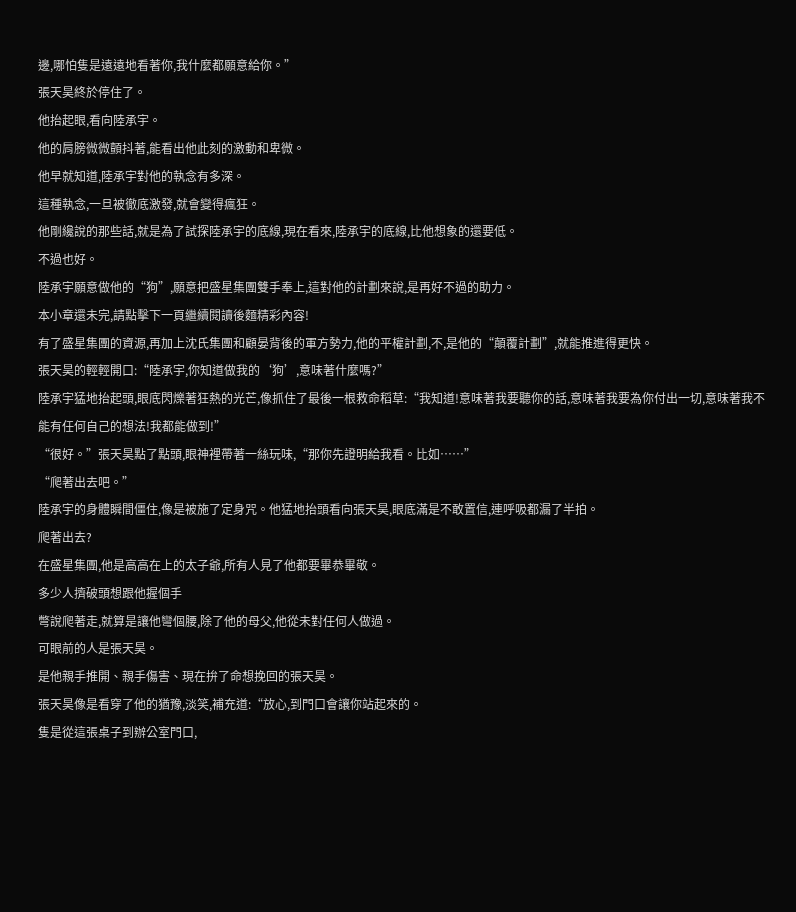邊,哪怕隻是遠遠地看著你,我什麼都願意給你。”
張天昊終於停住了。
他抬起眼,看向陸承宇。
他的肩膀微微顫抖著,能看出他此刻的激動和卑微。
他早就知道,陸承宇對他的執念有多深。
這種執念,一旦被徹底激發,就會變得瘋狂。
他剛纔說的那些話,就是為了試探陸承宇的底線,現在看來,陸承宇的底線,比他想象的還要低。
不過也好。
陸承宇願意做他的“狗”,願意把盛星集團雙手奉上,這對他的計劃來說,是再好不過的助力。
本小章還未完,請點擊下一頁繼續閱讀後麵精彩內容!
有了盛星集團的資源,再加上沈氏集團和顧晏背後的軍方勢力,他的平權計劃,不,是他的“顛覆計劃”,就能推進得更快。
張天昊的輕輕開口:“陸承宇,你知道做我的‘狗’,意味著什麼嗎?”
陸承宇猛地抬起頭,眼底閃爍著狂熱的光芒,像抓住了最後一根救命稻草:“我知道!意味著我要聽你的話,意味著我要為你付出一切,意味著我不能有任何自己的想法!我都能做到!”
“很好。”張天昊點了點頭,眼神裡帶著一絲玩味,“那你先證明給我看。比如……”
“爬著出去吧。”
陸承宇的身體瞬間僵住,像是被施了定身咒。他猛地抬頭看向張天昊,眼底滿是不敢置信,連呼吸都漏了半拍。
爬著出去?
在盛星集團,他是高高在上的太子爺,所有人見了他都要畢恭畢敬。
多少人擠破頭想跟他握個手
彆說爬著走,就算是讓他彎個腰,除了他的母父,他從未對任何人做過。
可眼前的人是張天昊。
是他親手推開、親手傷害、現在拚了命想挽回的張天昊。
張天昊像是看穿了他的猶豫,淡笑,補充道:“放心,到門口會讓你站起來的。
隻是從這張桌子到辦公室門口,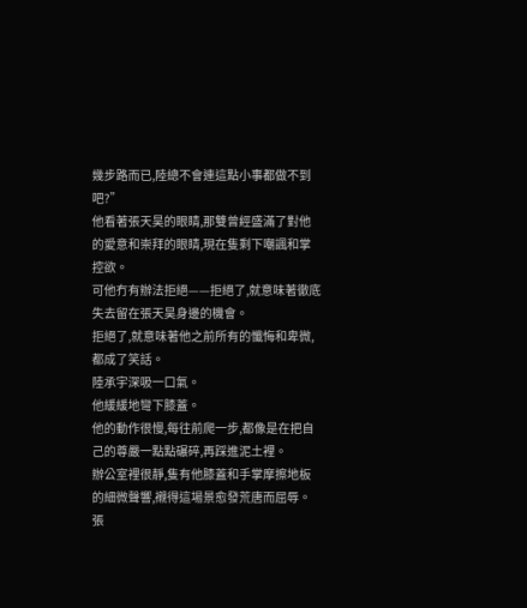幾步路而已,陸總不會連這點小事都做不到吧?”
他看著張天昊的眼睛,那雙曾經盛滿了對他的愛意和崇拜的眼睛,現在隻剩下嘲諷和掌控欲。
可他冇有辦法拒絕——拒絕了,就意味著徹底失去留在張天昊身邊的機會。
拒絕了,就意味著他之前所有的懺悔和卑微,都成了笑話。
陸承宇深吸一口氣。
他緩緩地彎下膝蓋。
他的動作很慢,每往前爬一步,都像是在把自己的尊嚴一點點碾碎,再踩進泥土裡。
辦公室裡很靜,隻有他膝蓋和手掌摩擦地板的細微聲響,襯得這場景愈發荒唐而屈辱。
張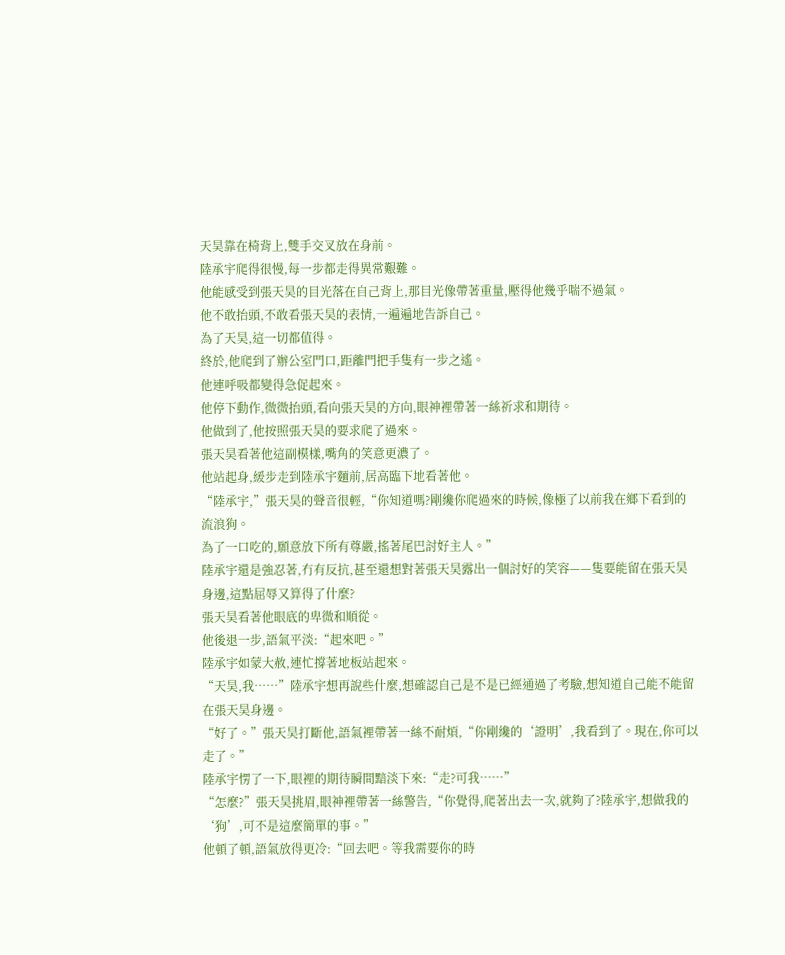天昊靠在椅背上,雙手交叉放在身前。
陸承宇爬得很慢,每一步都走得異常艱難。
他能感受到張天昊的目光落在自己背上,那目光像帶著重量,壓得他幾乎喘不過氣。
他不敢抬頭,不敢看張天昊的表情,一遍遍地告訴自己。
為了天昊,這一切都值得。
終於,他爬到了辦公室門口,距離門把手隻有一步之遙。
他連呼吸都變得急促起來。
他停下動作,微微抬頭,看向張天昊的方向,眼神裡帶著一絲祈求和期待。
他做到了,他按照張天昊的要求爬了過來。
張天昊看著他這副模樣,嘴角的笑意更濃了。
他站起身,緩步走到陸承宇麵前,居高臨下地看著他。
“陸承宇,”張天昊的聲音很輕,“你知道嗎?剛纔你爬過來的時候,像極了以前我在鄉下看到的流浪狗。
為了一口吃的,願意放下所有尊嚴,搖著尾巴討好主人。”
陸承宇還是強忍著,冇有反抗,甚至還想對著張天昊露出一個討好的笑容——隻要能留在張天昊身邊,這點屈辱又算得了什麼?
張天昊看著他眼底的卑微和順從。
他後退一步,語氣平淡:“起來吧。”
陸承宇如蒙大赦,連忙撐著地板站起來。
“天昊,我……”陸承宇想再說些什麼,想確認自己是不是已經通過了考驗,想知道自己能不能留在張天昊身邊。
“好了。”張天昊打斷他,語氣裡帶著一絲不耐煩,“你剛纔的‘證明’,我看到了。現在,你可以走了。”
陸承宇愣了一下,眼裡的期待瞬間黯淡下來:“走?可我……”
“怎麼?”張天昊挑眉,眼神裡帶著一絲警告,“你覺得,爬著出去一次,就夠了?陸承宇,想做我的‘狗’,可不是這麼簡單的事。”
他頓了頓,語氣放得更冷:“回去吧。等我需要你的時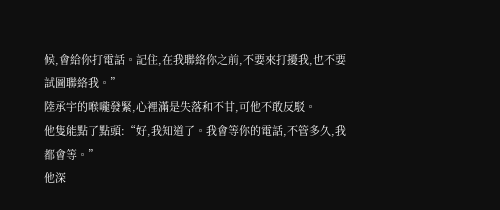候,會給你打電話。記住,在我聯絡你之前,不要來打擾我,也不要試圖聯絡我。”
陸承宇的喉嚨發緊,心裡滿是失落和不甘,可他不敢反駁。
他隻能點了點頭:“好,我知道了。我會等你的電話,不管多久,我都會等。”
他深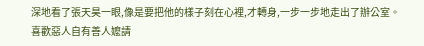深地看了張天昊一眼,像是要把他的樣子刻在心裡,才轉身,一步一步地走出了辦公室。
喜歡惡人自有善人嬤請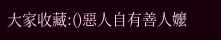大家收藏:()惡人自有善人嬤